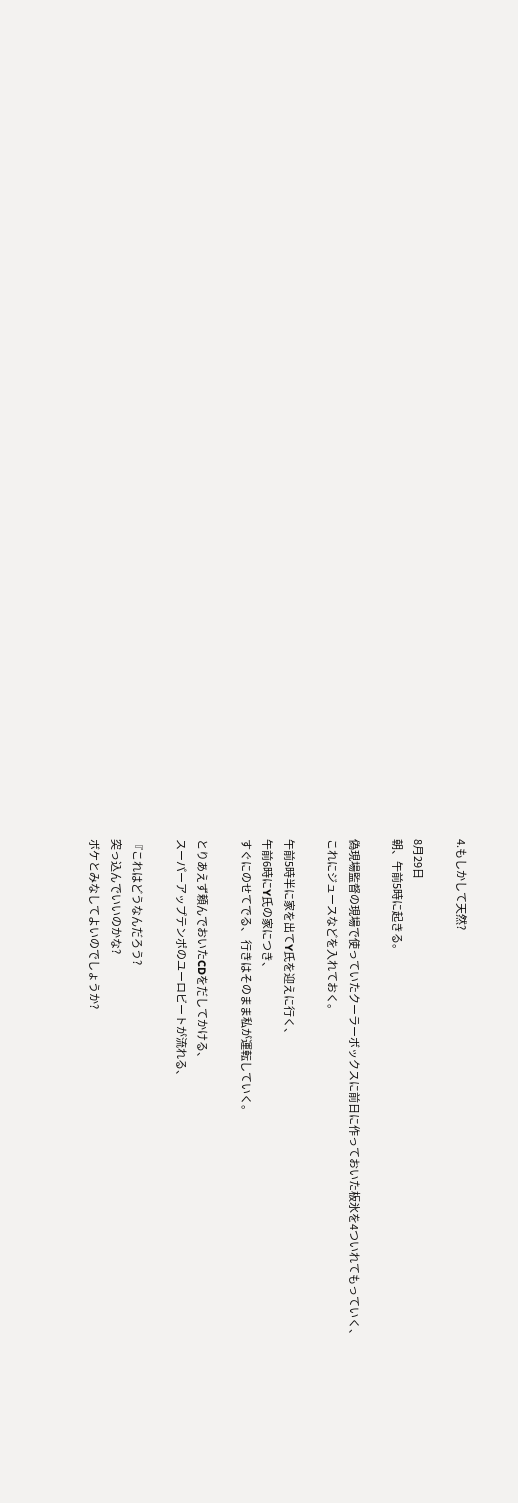4.もしかして天然?

8月29日
朝、午前5時に起きる。

偽現場監督の現場で使っていたクーラーボックスに前日に作っておいた板氷を4ついれてもっていく、
これにジュースなどを入れておく。

午前5時半に家を出てY氏を迎えに行く、
午前6時にY氏の家につき、
すぐにのせてでる、 行きはそのまま私が運転していく。

とりあえず頼んでおいたCDをだしてかける、
スーパーアップテンポのユーロビートが流れる、

『これはどうなんだろう?
突っ込んでいいのかな?
ボケとみなしてよいのでしょうか?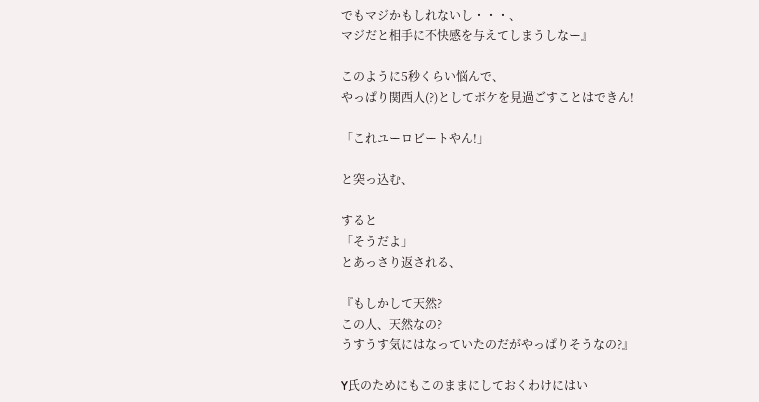でもマジかもしれないし・・・、
マジだと相手に不快感を与えてしまうしなー』

このように5秒くらい悩んで、
やっぱり関西人(?)としてボケを見過ごすことはできん!

「これユーロビートやん!」

と突っ込む、

すると
「そうだよ」
とあっさり返される、

『もしかして天然?
この人、天然なの?
うすうす気にはなっていたのだがやっぱりそうなの?』

Y氏のためにもこのままにしておくわけにはい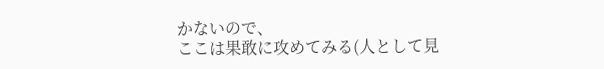かないので、
ここは果敢に攻めてみる(人として見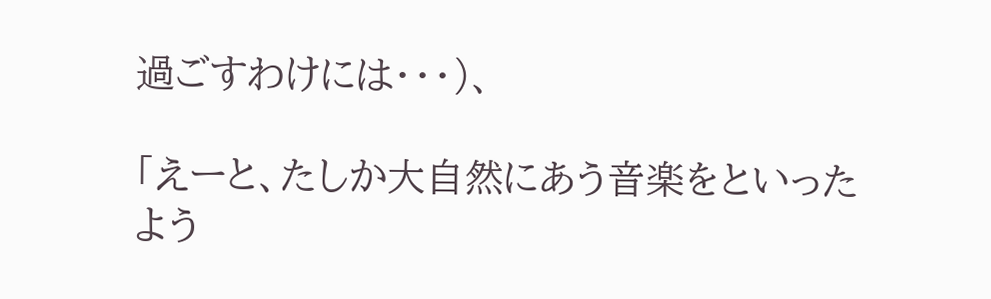過ごすわけには・・・)、

「えーと、たしか大自然にあう音楽をといったよう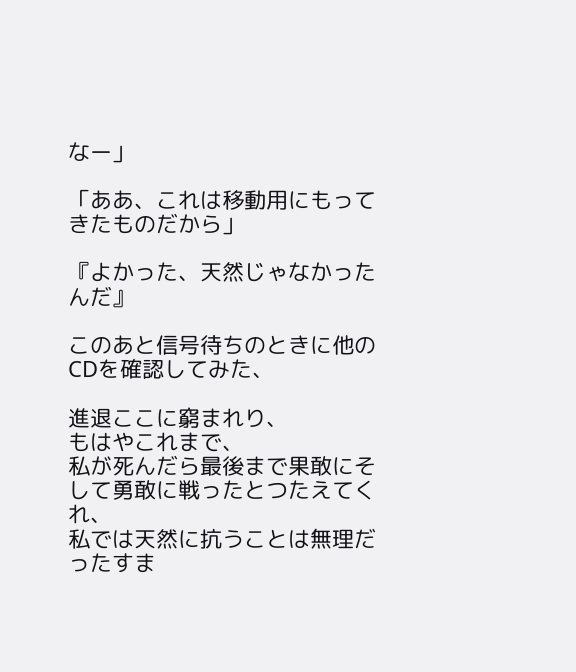なー」

「ああ、これは移動用にもってきたものだから」

『よかった、天然じゃなかったんだ』

このあと信号待ちのときに他のCDを確認してみた、

進退ここに窮まれり、
もはやこれまで、
私が死んだら最後まで果敢にそして勇敢に戦ったとつたえてくれ、
私では天然に抗うことは無理だったすま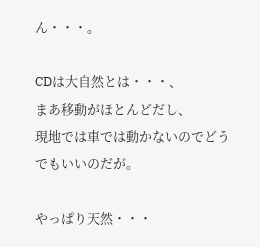ん・・・。

CDは大自然とは・・・、
まあ移動がほとんどだし、
現地では車では動かないのでどうでもいいのだが。

やっぱり天然・・・